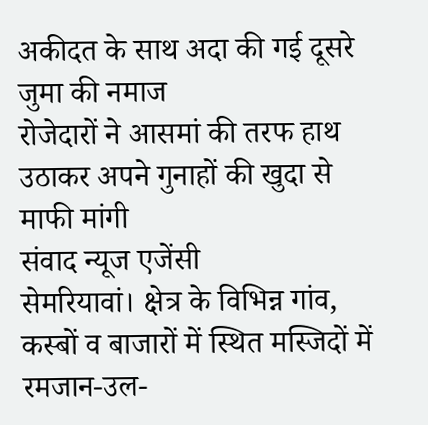अकीदत के साथ अदा की गई दूसरे जुमा की नमाज
रोजेदारों ने आसमां की तरफ हाथ उठाकर अपने गुनाहों की खुदा से माफी मांगी
संवाद न्यूज एजेंसी
सेमरियावां। क्षेत्र के विभिन्न गांव, कस्बों व बाजारों में स्थित मस्जिदों में रमजान-उल-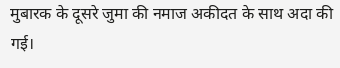मुबारक के दूसरे जुमा की नमाज अकीदत के साथ अदा की गई।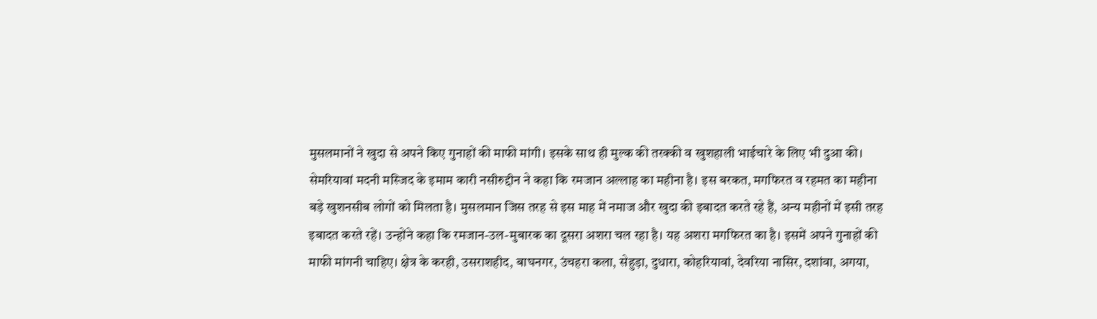मुसलमानों ने खुदा से अपने किए गुनाहों की माफी मांगी। इसके साथ ही मुल्क की तरक्की व खुशहाली भाईचारे के लिए भी दुआ की।
सेमरियावां मदनी मस्जिद के इमाम कारी नसीरुद्दीन ने कहा कि रमजान अल्लाह का महीना है। इस बरकत, मगफिरत व रहमत का महीना बड़े खुशनसीब लोगों को मिलता है। मुसलमान जिस तरह से इस माह में नमाज और खुदा की इबादत करते रहे हैं, अन्य महीनों में इसी तरह इबादत करते रहें। उन्होंने कहा कि रमजान-उल-मुबारक का दूसरा अशरा चल रहा है। यह अशरा मगफिरत का है। इसमें अपने गुनाहों की माफी मांगनी चाहिए। क्षेत्र के करही, उसराशहीद, बाघनगर, उंचहरा कला, सेहुड़ा, दुधारा, कोहरियावां, देवरिया नासिर, दशांवा, अगया,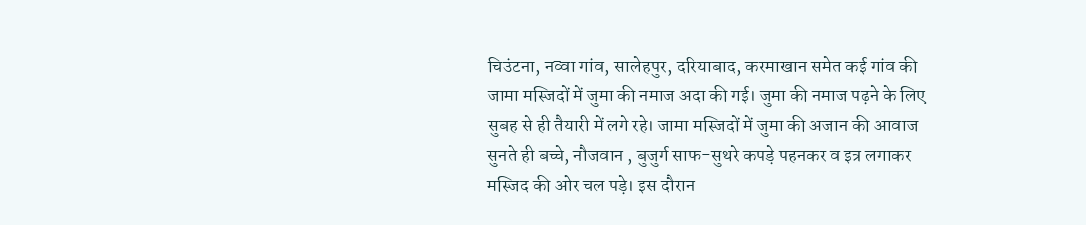चिउंटना, नव्वा गांव, सालेहपुर, दरियाबाद, करमाखान समेत कई गांव की जामा मस्जिदों में जुमा की नमाज अदा की गई। जुमा की नमाज पढ़ने के लिए सुबह से ही तैयारी में लगे रहे। जामा मस्जिदों में जुमा की अजान की आवाज सुनते ही बच्चे, नौजवान , बुजुर्ग साफ-सुथरे कपड़े पहनकर व इत्र लगाकर मस्जिद की ओर चल पड़े। इस दौरान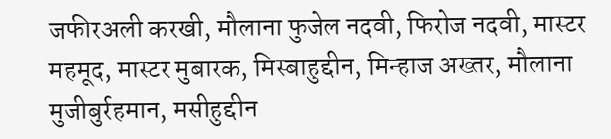जफीरअली करखी, मौलाना फुजेल नदवी, फिरोज नदवी, मास्टर महमूद, मास्टर मुबारक, मिस्बाहुद्दीन, मिन्हाज अख्तर, मौलाना मुजीबुर्रहमान, मसीहुद्दीन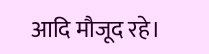आदि मौजूद रहे।